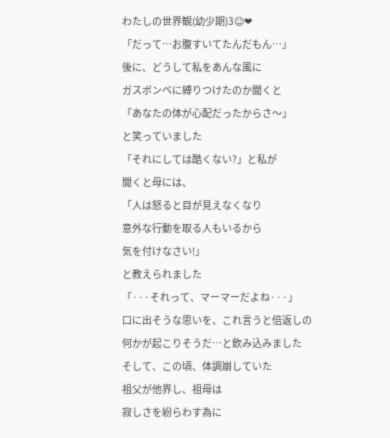わたしの世界観(幼少期)3☺❤
「だって…お腹すいてたんだもん…」
後に、どうして私をあんな風に
ガスボンベに縛りつけたのか聞くと
「あなたの体が心配だったからさ〜」
と笑っていました
「それにしては酷くない?」と私が
聞くと母には、
「人は怒ると目が見えなくなり
意外な行動を取る人もいるから
気を付けなさい!」
と教えられました
「···それって、マーマーだよね···」
口に出そうな思いを、これ言うと倍返しの何かが起こりそうだ…と飲み込みました
そして、この頃、体調崩していた
祖父が他界し、祖母は
寂しさを紛らわす為に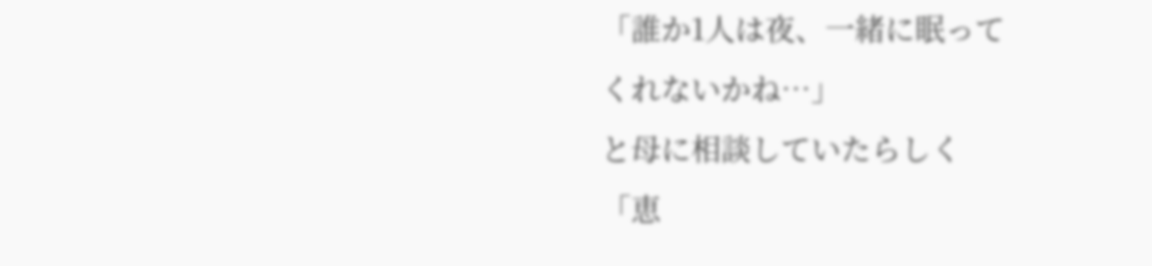「誰か1人は夜、一緒に眠って
くれないかね…」
と母に相談していたらしく
「恵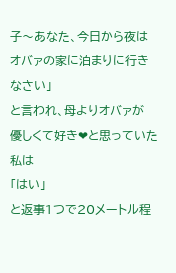子〜あなた、今日から夜は
オバァの家に泊まりに行きなさい」
と言われ、母よりオバァが
優しくて好き❤と思っていた私は
「はい」
と返事1つで20メートル程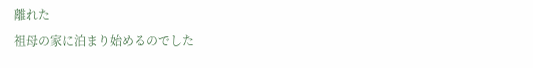離れた
祖母の家に泊まり始めるのでした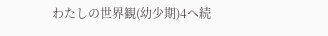わたしの世界観(幼少期)4へ続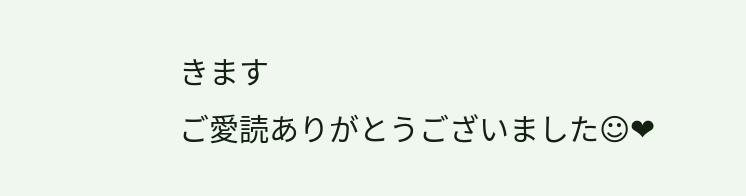きます
ご愛読ありがとうございました☺❤